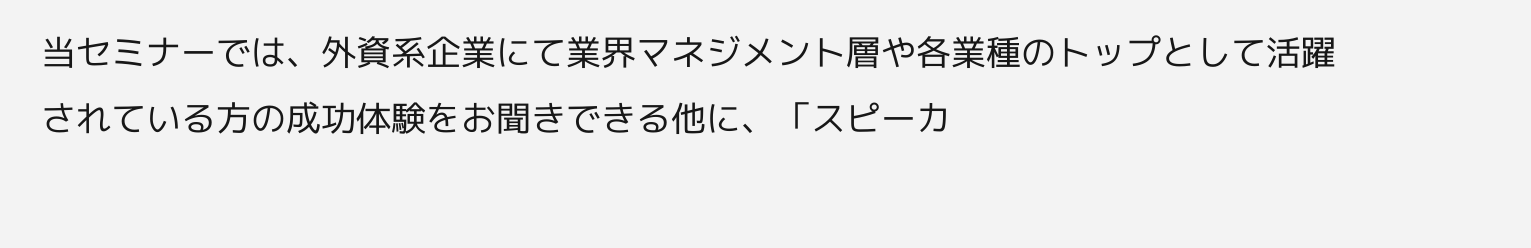当セミナーでは、外資系企業にて業界マネジメント層や各業種のトップとして活躍されている方の成功体験をお聞きできる他に、「スピーカ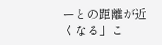ーとの距離が近くなる」こ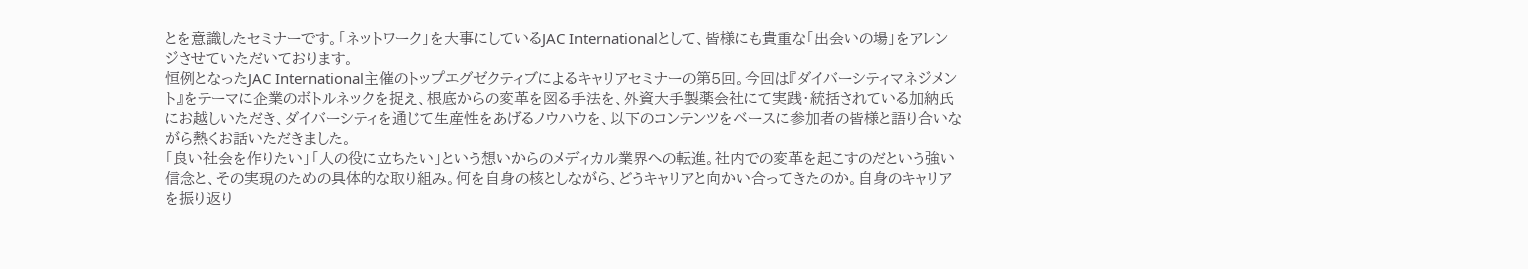とを意識したセミナーです。「ネットワーク」を大事にしているJAC Internationalとして、皆様にも貴重な「出会いの場」をアレンジさせていただいております。
恒例となったJAC International主催のトップエグゼクティブによるキャリアセミナーの第5回。今回は『ダイバーシティマネジメント』をテーマに企業のボトルネックを捉え、根底からの変革を図る手法を、外資大手製薬会社にて実践・統括されている加納氏にお越しいただき、ダイバーシティを通じて生産性をあげるノウハウを、以下のコンテンツをベースに参加者の皆様と語り合いながら熱くお話いただきました。
「良い社会を作りたい」「人の役に立ちたい」という想いからのメディカル業界への転進。社内での変革を起こすのだという強い信念と、その実現のための具体的な取り組み。何を自身の核としながら、どうキャリアと向かい合ってきたのか。自身のキャリアを振り返り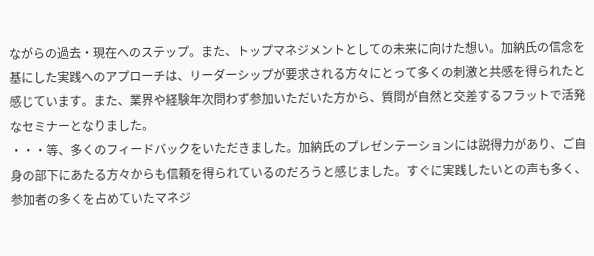ながらの過去・現在へのステップ。また、トップマネジメントとしての未来に向けた想い。加納氏の信念を基にした実践へのアプローチは、リーダーシップが要求される方々にとって多くの刺激と共感を得られたと感じています。また、業界や経験年次問わず参加いただいた方から、質問が自然と交差するフラットで活発なセミナーとなりました。
・・・等、多くのフィードバックをいただきました。加納氏のプレゼンテーションには説得力があり、ご自身の部下にあたる方々からも信頼を得られているのだろうと感じました。すぐに実践したいとの声も多く、参加者の多くを占めていたマネジ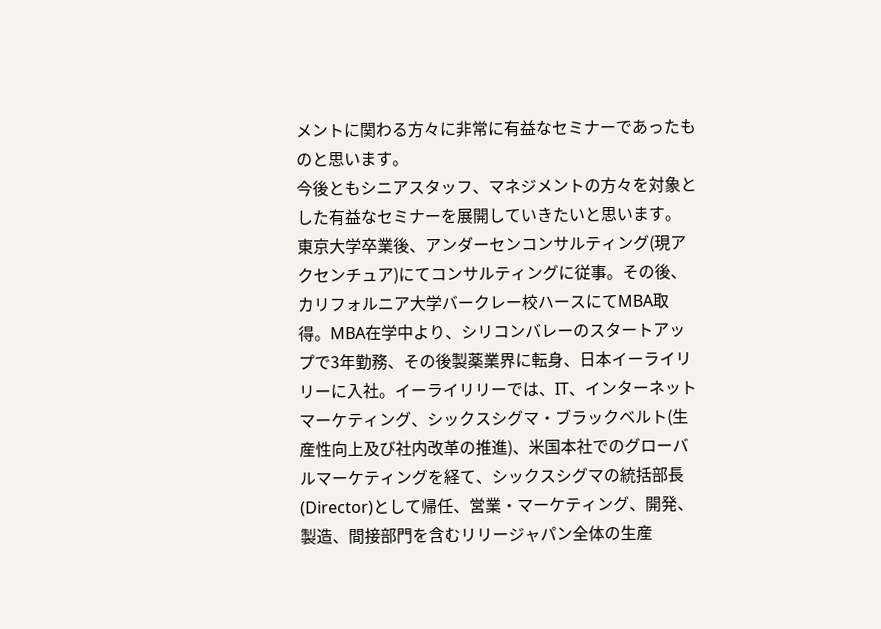メントに関わる方々に非常に有益なセミナーであったものと思います。
今後ともシニアスタッフ、マネジメントの方々を対象とした有益なセミナーを展開していきたいと思います。
東京大学卒業後、アンダーセンコンサルティング(現アクセンチュア)にてコンサルティングに従事。その後、カリフォルニア大学バークレー校ハースにてMBA取得。MBA在学中より、シリコンバレーのスタートアップで3年勤務、その後製薬業界に転身、日本イーライリリーに入社。イーライリリーでは、IT、インターネットマーケティング、シックスシグマ・ブラックベルト(生産性向上及び社内改革の推進)、米国本社でのグローバルマーケティングを経て、シックスシグマの統括部長(Director)として帰任、営業・マーケティング、開発、製造、間接部門を含むリリージャパン全体の生産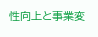性向上と事業変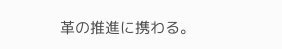革の推進に携わる。